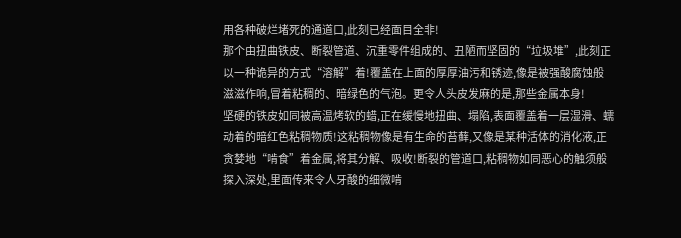用各种破烂堵死的通道口,此刻已经面目全非!
那个由扭曲铁皮、断裂管道、沉重零件组成的、丑陋而坚固的“垃圾堆”,此刻正以一种诡异的方式“溶解”着!覆盖在上面的厚厚油污和锈迹,像是被强酸腐蚀般滋滋作响,冒着粘稠的、暗绿色的气泡。更令人头皮发麻的是,那些金属本身!
坚硬的铁皮如同被高温烤软的蜡,正在缓慢地扭曲、塌陷,表面覆盖着一层湿滑、蠕动着的暗红色粘稠物质!这粘稠物像是有生命的苔藓,又像是某种活体的消化液,正贪婪地“啃食”着金属,将其分解、吸收!断裂的管道口,粘稠物如同恶心的触须般探入深处,里面传来令人牙酸的细微啃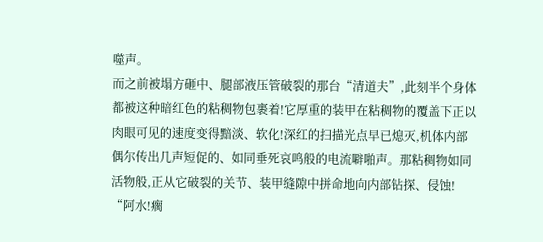噬声。
而之前被塌方砸中、腿部液压管破裂的那台“清道夫”,此刻半个身体都被这种暗红色的粘稠物包裹着!它厚重的装甲在粘稠物的覆盖下正以肉眼可见的速度变得黯淡、软化!深红的扫描光点早已熄灭,机体内部偶尔传出几声短促的、如同垂死哀鸣般的电流噼啪声。那粘稠物如同活物般,正从它破裂的关节、装甲缝隙中拼命地向内部钻探、侵蚀!
“阿水!瘸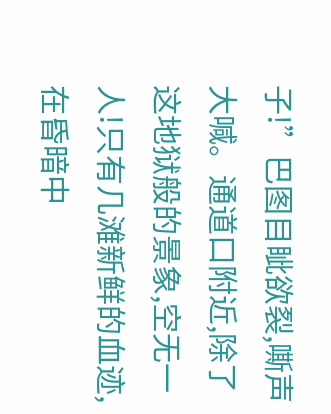子!”巴图目眦欲裂,嘶声大喊。通道口附近,除了这地狱般的景象,空无一人!只有几滩新鲜的血迹,在昏暗中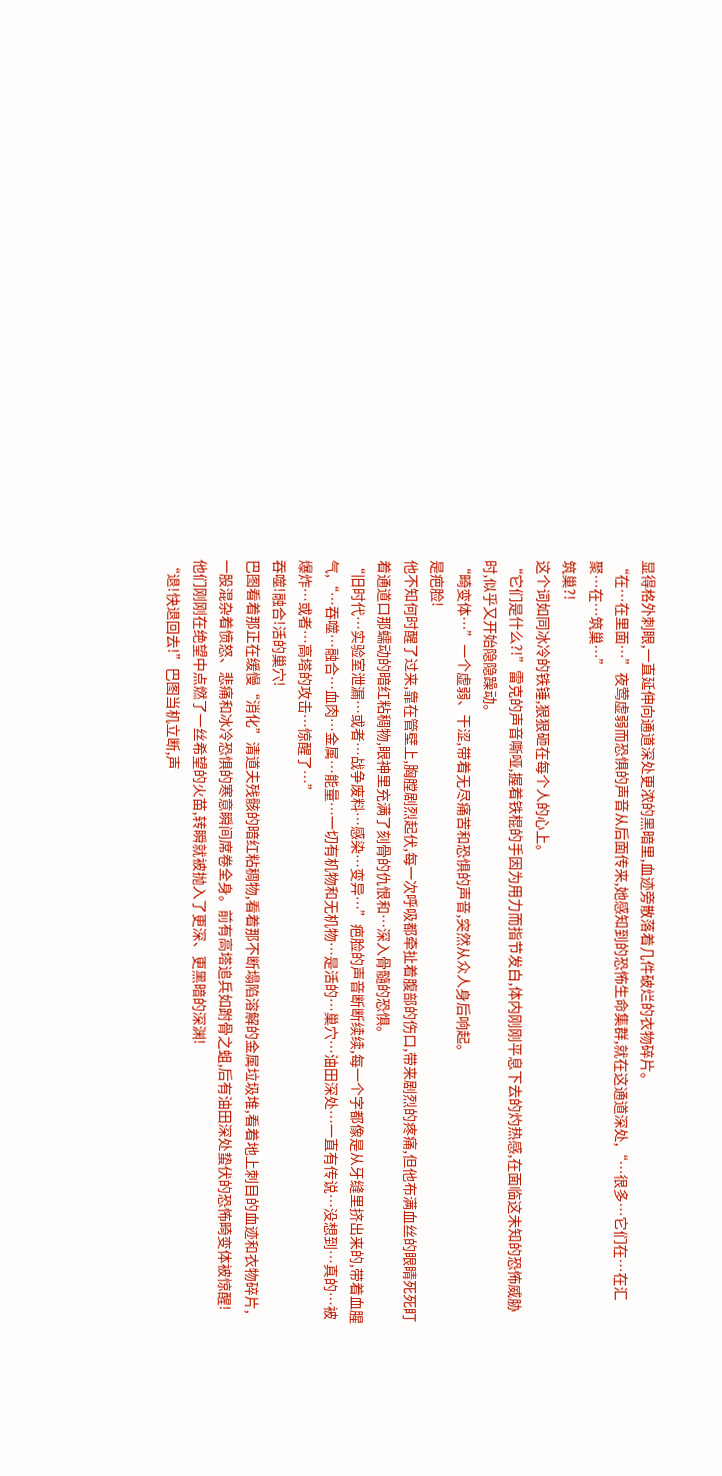显得格外刺眼,一直延伸向通道深处更浓的黑暗里,血迹旁散落着几件破烂的衣物碎片。
“在…在里面…”夜莺虚弱而恐惧的声音从后面传来,她感知到的恐怖生命集群,就在这通道深处,“…很多…它们在…在汇聚…在…筑巢…”
筑巢?!
这个词如同冰冷的铁锤,狠狠砸在每个人的心上。
“它们是什么?!”雷克的声音嘶哑,握着铁棍的手因为用力而指节发白,体内刚刚平息下去的灼热感,在面临这未知的恐怖威胁时,似乎又开始隐隐躁动。
“畸变体…”一个虚弱、干涩,带着无尽痛苦和恐惧的声音,突然从众人身后响起。
是疤脸!
他不知何时醒了过来,靠在管壁上,胸膛剧烈起伏,每一次呼吸都牵扯着腹部的伤口,带来剧烈的疼痛,但他布满血丝的眼睛死死盯着通道口那蠕动的暗红粘稠物,眼神里充满了刻骨的仇恨和…深入骨髓的恐惧。
“旧时代…实验室泄漏…或者…战争废料…感染…变异…”疤脸的声音断断续续,每一个字都像是从牙缝里挤出来的,带着血腥气,“…吞噬…融合…血肉…金属…能量…一切有机物和无机物…是活的…巢穴…油田深处…一直有传说…没想到…真的…被爆炸…或者…高塔的攻击…惊醒了…”
吞噬!融合!活的巢穴!
巴图看着那正在缓慢“消化”清道夫残骸的暗红粘稠物,看着那不断塌陷溶解的金属垃圾堆,看着地上刺目的血迹和衣物碎片,一股混杂着愤怒、悲痛和冰冷恐惧的寒意瞬间席卷全身。前有高塔追兵如跗骨之蛆,后有油田深处蛰伏的恐怖畸变体被惊醒!
他们刚刚在绝望中点燃了一丝希望的火苗,转瞬就被抛入了更深、更黑暗的深渊!
“退!快退回去!”巴图当机立断,声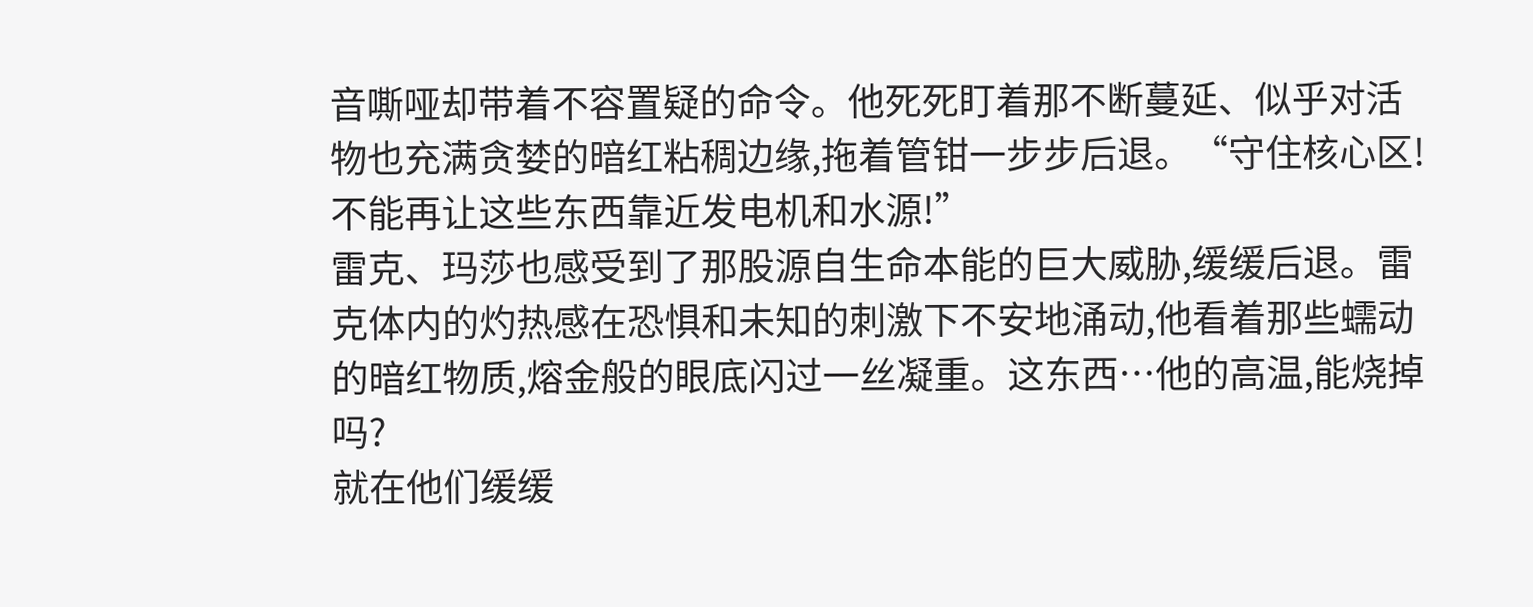音嘶哑却带着不容置疑的命令。他死死盯着那不断蔓延、似乎对活物也充满贪婪的暗红粘稠边缘,拖着管钳一步步后退。“守住核心区!不能再让这些东西靠近发电机和水源!”
雷克、玛莎也感受到了那股源自生命本能的巨大威胁,缓缓后退。雷克体内的灼热感在恐惧和未知的刺激下不安地涌动,他看着那些蠕动的暗红物质,熔金般的眼底闪过一丝凝重。这东西…他的高温,能烧掉吗?
就在他们缓缓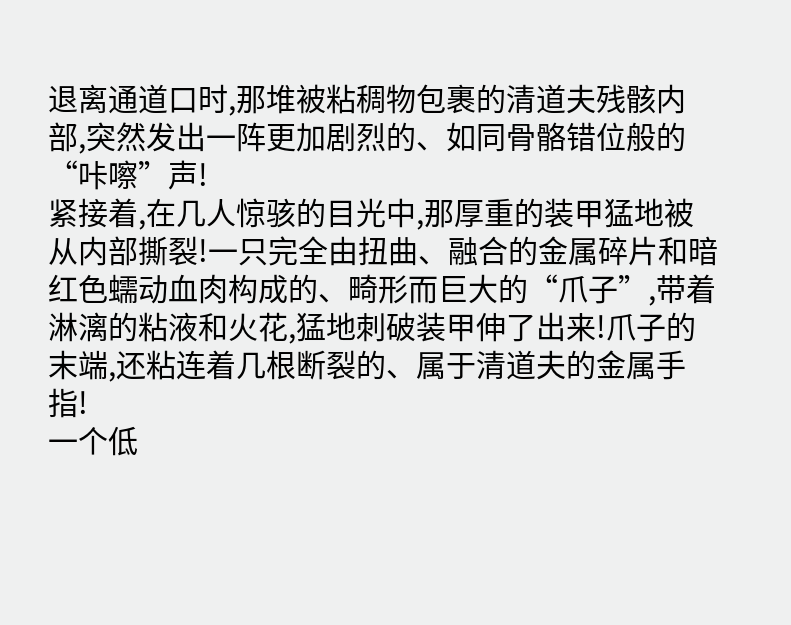退离通道口时,那堆被粘稠物包裹的清道夫残骸内部,突然发出一阵更加剧烈的、如同骨骼错位般的“咔嚓”声!
紧接着,在几人惊骇的目光中,那厚重的装甲猛地被从内部撕裂!一只完全由扭曲、融合的金属碎片和暗红色蠕动血肉构成的、畸形而巨大的“爪子”,带着淋漓的粘液和火花,猛地刺破装甲伸了出来!爪子的末端,还粘连着几根断裂的、属于清道夫的金属手指!
一个低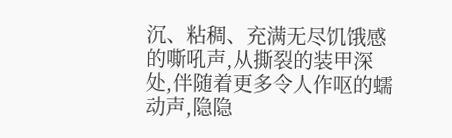沉、粘稠、充满无尽饥饿感的嘶吼声,从撕裂的装甲深处,伴随着更多令人作呕的蠕动声,隐隐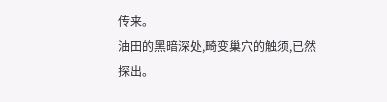传来。
油田的黑暗深处,畸变巢穴的触须,已然探出。